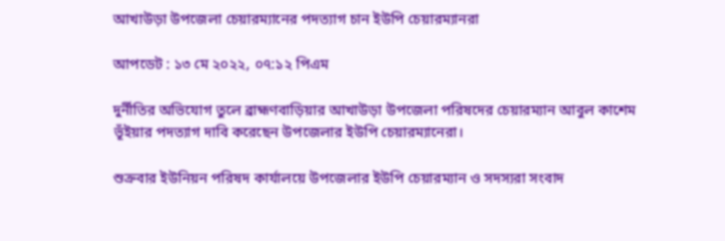আখাউড়া উপজেলা চেয়ারম্যানের পদত্যাগ চান ইউপি চেয়ারম্যানরা

আপডেট : ১৩ মে ২০২২, ০৭:১২ পিএম

দুর্নীতির অভিযোগ তুলে ব্রাহ্মণবাড়িয়ার আখাউড়া উপজেলা পরিষদের চেয়ারম্যান আবুল কাশেম ভূঁইয়ার পদত্যাগ দাবি করেছেন উপজেলার ইউপি চেয়ারম্যানেরা।

শুক্রবার ইউনিয়ন পরিষদ কার্যালয়ে উপজেলার ইউপি চেয়ারম্যান ও সদস্যরা সংবাদ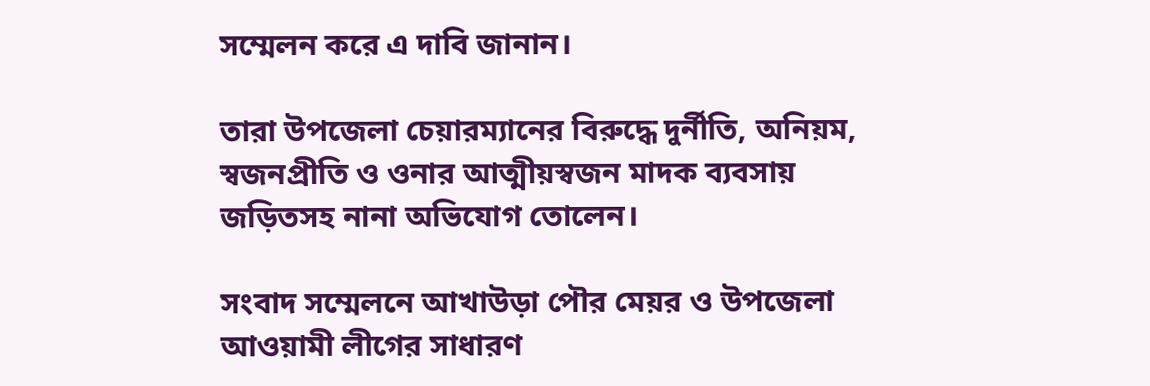সম্মেলন করে এ দাবি জানান।

তারা উপজেলা চেয়ারম্যানের বিরুদ্ধে দুর্নীতি, অনিয়ম, স্বজনপ্রীতি ও ওনার আত্মীয়স্বজন মাদক ব্যবসায় জড়িতসহ নানা অভিযোগ তোলেন।

সংবাদ সম্মেলনে আখাউড়া পৌর মেয়র ও উপজেলা আওয়ামী লীগের সাধারণ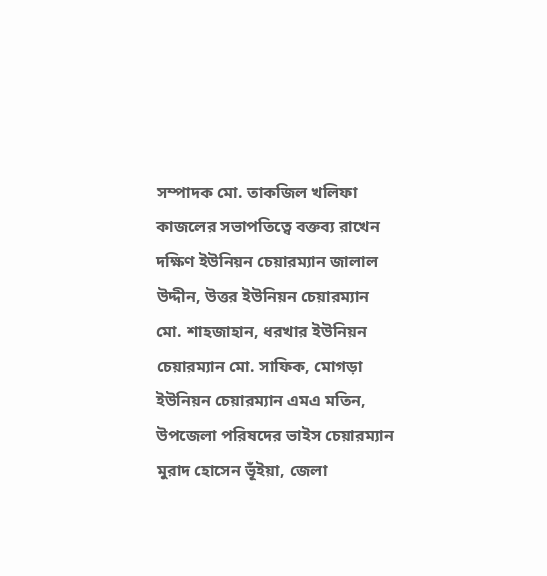সম্পাদক মো. তাকজিল খলিফা কাজলের সভাপতিত্বে বক্তব্য রাখেন দক্ষিণ ইউনিয়ন চেয়ারম্যান জালাল উদ্দীন, উত্তর ইউনিয়ন চেয়ারম্যান মো. শাহজাহান, ধরখার ইউনিয়ন চেয়ারম্যান মো. সাফিক, মোগড়া ইউনিয়ন চেয়ারম্যান এমএ মতিন, উপজেলা পরিষদের ভাইস চেয়ারম্যান মুরাদ হোসেন ভূঁইয়া, জেলা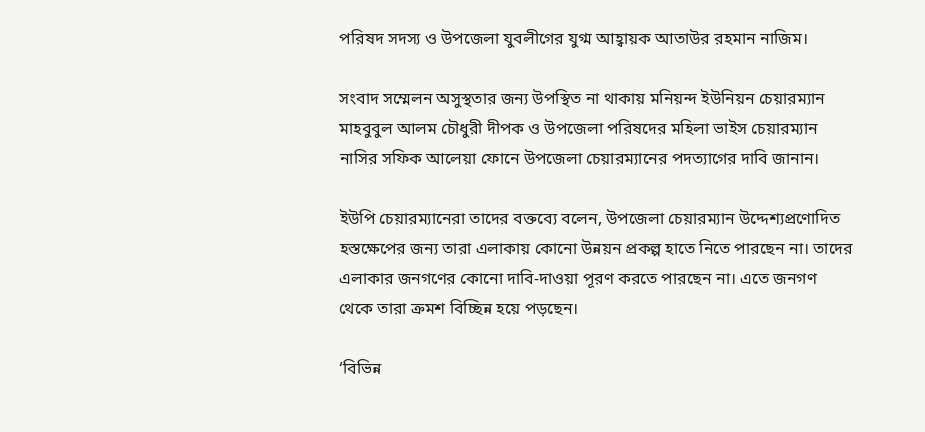পরিষদ সদস্য ও উপজেলা যুবলীগের যুগ্ম আহ্বায়ক আতাউর রহমান নাজিম।

সংবাদ সম্মেলন অসুস্থতার জন্য উপস্থিত না থাকায় মনিয়ন্দ ইউনিয়ন চেয়ারম্যান মাহবুবুল আলম চৌধুরী দীপক ও উপজেলা পরিষদের মহিলা ভাইস চেয়ারম্যান নাসির সফিক আলেয়া ফোনে উপজেলা চেয়ারম্যানের পদত্যাগের দাবি জানান।

ইউপি চেয়ারম্যানেরা তাদের বক্তব্যে বলেন, উপজেলা চেয়ারম্যান উদ্দেশ্যপ্রণোদিত হস্তক্ষেপের জন্য তারা এলাকায় কোনো উন্নয়ন প্রকল্প হাতে নিতে পারছেন না। তাদের এলাকার জনগণের কোনো দাবি-দাওয়া পূরণ করতে পারছেন না। এতে জনগণ থেকে তারা ক্রমশ বিচ্ছিন্ন হয়ে পড়ছেন।

‘বিভিন্ন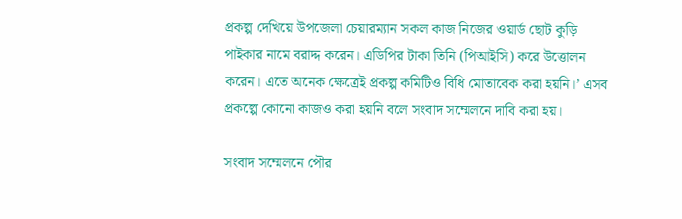প্রকল্প দেখিয়ে উপজেলা চেয়ারম্যান সকল কাজ নিজের ওয়ার্ড ছোট কুড়ি পাইকার নামে বরাদ্দ করেন। এডিপির টাকা তিনি (পিআইসি) করে উত্তোলন করেন। এতে অনেক ক্ষেত্রেই প্রকল্প কমিটিও বিধি মোতাবেক করা হয়নি।’ এসব প্রকল্পে কোনো কাজও করা হয়নি বলে সংবাদ সম্মেলনে দাবি করা হয়।

সংবাদ সম্মেলনে পৌর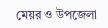মেয়র ও উপজেলা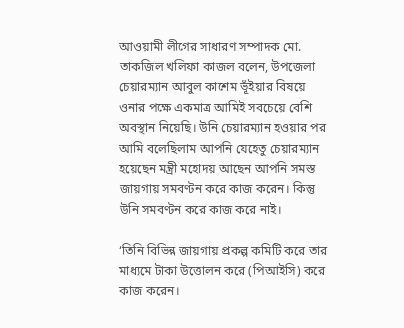আওয়ামী লীগের সাধারণ সম্পাদক মো. তাকজিল খলিফা কাজল বলেন, উপজেলা চেয়ারম্যান আবুল কাশেম ভূঁইয়ার বিষয়ে ওনার পক্ষে একমাত্র আমিই সবচেয়ে বেশি অবস্থান নিয়েছি। উনি চেয়ারম্যান হওয়ার পর আমি বলেছিলাম আপনি যেহেতু চেয়ারম্যান হয়েছেন মন্ত্রী মহোদয় আছেন আপনি সমস্ত জায়গায় সমবণ্টন করে কাজ করেন। কিন্তু উনি সমবণ্টন করে কাজ করে নাই।

‘তিনি বিভিন্ন জায়গায় প্রকল্প কমিটি করে তার মাধ্যমে টাকা উত্তোলন করে (পিআইসি) করে কাজ করেন।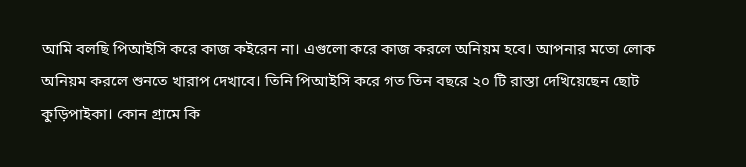আমি বলছি পিআইসি করে কাজ কইরেন না। এগুলো করে কাজ করলে অনিয়ম হবে। আপনার মতো লোক অনিয়ম করলে শুনতে খারাপ দেখাবে। তিনি পিআইসি করে গত তিন বছরে ২০ টি রাস্তা দেখিয়েছেন ছোট কুড়িপাইকা। কোন গ্রামে কি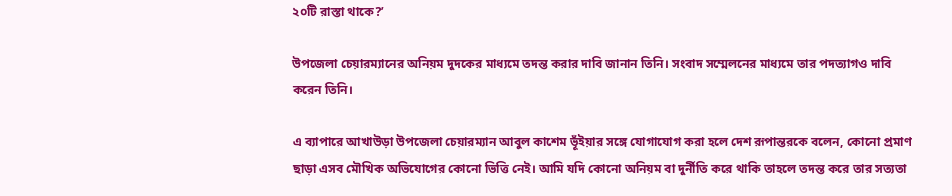২০টি রাস্তা থাকে?’

উপজেলা চেয়ারম্যানের অনিয়ম দুদকের মাধ্যমে তদন্ত করার দাবি জানান তিনি। সংবাদ সম্মেলনের মাধ্যমে তার পদত্যাগও দাবি করেন তিনি।

এ ব্যাপারে আখাউড়া উপজেলা চেয়ারম্যান আবুল কাশেম ভূঁইয়ার সঙ্গে যোগাযোগ করা হলে দেশ রূপান্তরকে বলেন, কোনো প্রমাণ ছাড়া এসব মৌখিক অভিযোগের কোনো ভিত্তি নেই। আমি যদি কোনো অনিয়ম বা দুর্নীতি করে থাকি তাহলে তদন্ত করে তার সত্যতা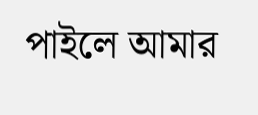পাইলে আমার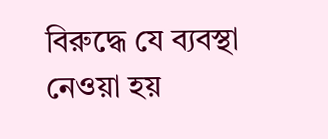বিরুদ্ধে যে ব্যবস্থা নেওয়া হয়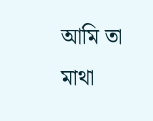আমি তা মাথা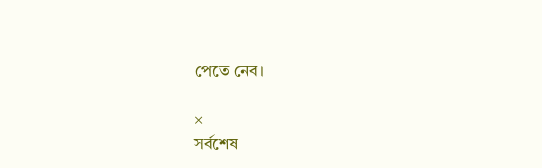পেতে নেব।

×
সর্বশেষ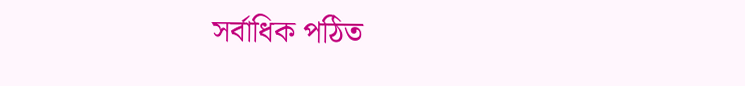সর্বাধিক পঠিত